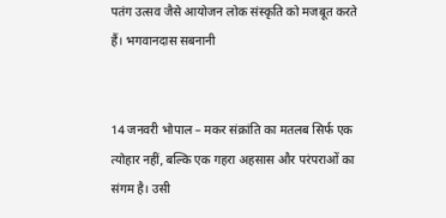पतंग उत्सव जैसे आयोजन लोक संस्कृति को मजबूत करते हैं। भगवानदास सबनानी


14 जनवरी भोपाल – मकर संक्रांति का मतलब सिर्फ एक त्योहार नहीं, बल्कि एक गहरा अहसास और परंपराओं का संगम है। उसी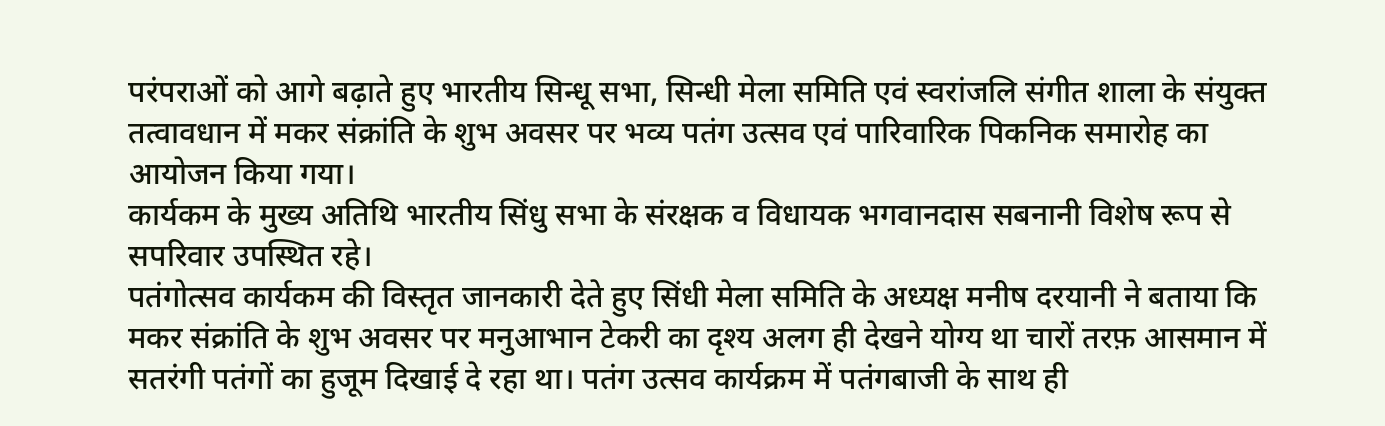परंपराओं को आगे बढ़ाते हुए भारतीय सिन्धू सभा, सिन्धी मेला समिति एवं स्वरांजलि संगीत शाला के संयुक्त तत्वावधान में मकर संक्रांति के शुभ अवसर पर भव्य पतंग उत्सव एवं पारिवारिक पिकनिक समारोह का आयोजन किया गया।
कार्यकम के मुख्य अतिथि भारतीय सिंधु सभा के संरक्षक व विधायक भगवानदास सबनानी विशेष रूप से सपरिवार उपस्थित रहे।
पतंगोत्सव कार्यकम की विस्तृत जानकारी देते हुए सिंधी मेला समिति के अध्यक्ष मनीष दरयानी ने बताया कि मकर संक्रांति के शुभ अवसर पर मनुआभान टेकरी का दृश्य अलग ही देखने योग्य था चारों तरफ़ आसमान में सतरंगी पतंगों का हुजूम दिखाई दे रहा था। पतंग उत्सव कार्यक्रम में पतंगबाजी के साथ ही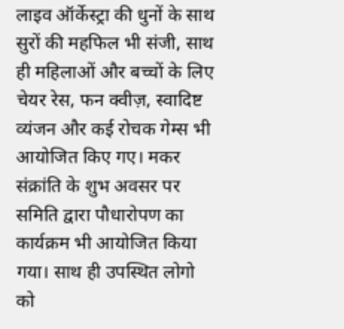लाइव ऑर्केस्ट्रा की धुनों के साथ सुरों की महफिल भी संजी, साथ ही महिलाओं और बच्चों के लिए चेयर रेस, फन क्वीज़, स्वादिष्ट व्यंजन और कई रोचक गेम्स भी आयोजित किए गए। मकर संक्रांति के शुभ अवसर पर समिति द्वारा पौधारोपण का कार्यक्रम भी आयोजित किया गया। साथ ही उपस्थित लोगो को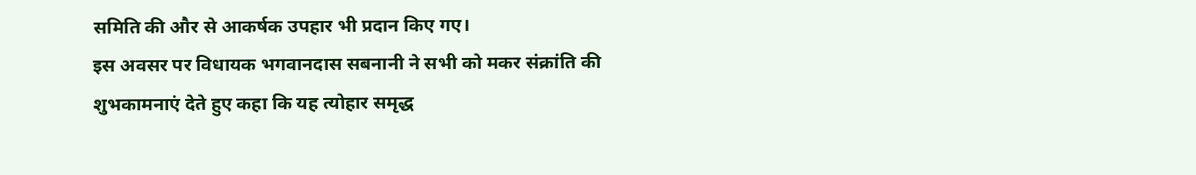समिति की और से आकर्षक उपहार भी प्रदान किए गए।
इस अवसर पर विधायक भगवानदास सबनानी ने सभी को मकर संक्रांति की शुभकामनाएं देते हुए कहा कि यह त्योहार समृद्ध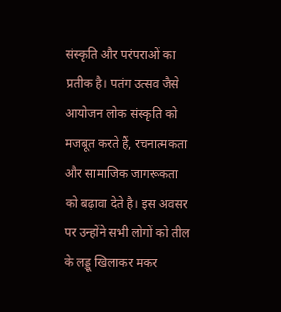संस्कृति और परंपराओं का प्रतीक है। पतंग उत्सव जैसे आयोजन लोक संस्कृति को मजबूत करते हैं, रचनात्मकता और सामाजिक जागरूकता को बढ़ावा देते है। इस अवसर पर उन्होंने सभी लोगों को तील के लड्डू खिलाकर मकर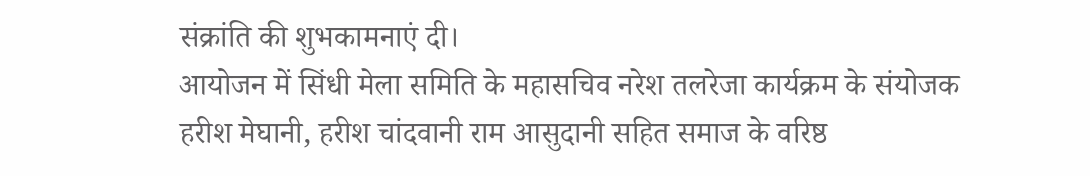संक्रांति की शुभकामनाएं दी।
आयोजन में सिंधी मेला समिति के महासचिव नरेश तलरेजा कार्यक्रम के संयोजक हरीश मेघानी, हरीश चांदवानी राम आसुदानी सहित समाज के वरिष्ठ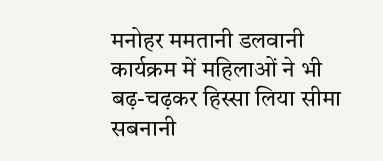मनोहर ममतानी डलवानी कार्यक्रम में महिलाओं ने भी बढ़-चढ़कर हिस्सा लिया सीमा सबनानी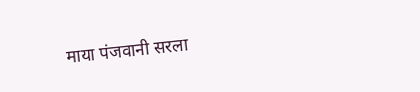माया पंजवानी सरला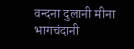वन्दना दुलानी मीना भागचंदानी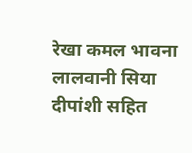रेखा कमल भावना लालवानी सिया दीपांशी सहित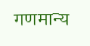गणमान्य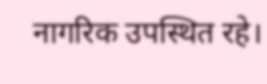नागरिक उपस्थित रहे।